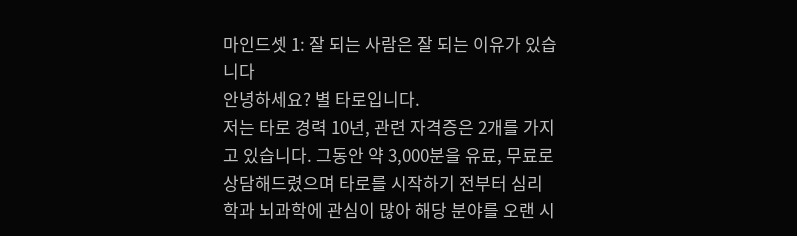마인드셋 1: 잘 되는 사람은 잘 되는 이유가 있습니다
안녕하세요? 별 타로입니다.
저는 타로 경력 10년, 관련 자격증은 2개를 가지고 있습니다. 그동안 약 3,000분을 유료, 무료로 상담해드렸으며 타로를 시작하기 전부터 심리학과 뇌과학에 관심이 많아 해당 분야를 오랜 시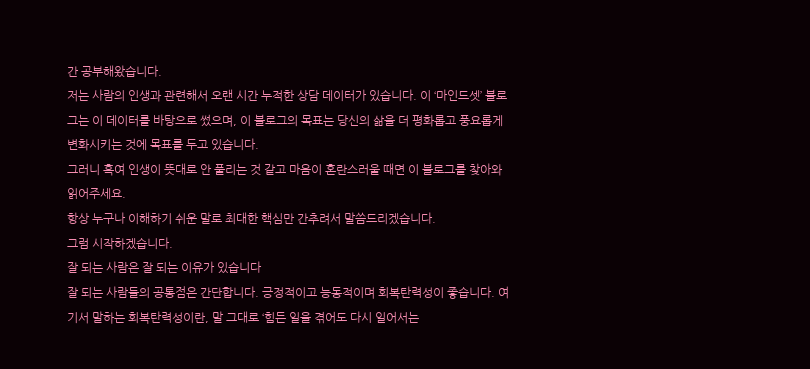간 공부해왔습니다.
저는 사람의 인생과 관련해서 오랜 시간 누적한 상담 데이터가 있습니다. 이 ‘마인드셋’ 블로그는 이 데이터를 바탕으로 썼으며, 이 블로그의 목표는 당신의 삶을 더 평화롭고 풍요롭게 변화시키는 것에 목표를 두고 있습니다.
그러니 혹여 인생이 뜻대로 안 풀리는 것 같고 마음이 혼란스러울 때면 이 블로그를 찾아와 읽어주세요.
항상 누구나 이해하기 쉬운 말로 최대한 핵심만 간추려서 말씀드리겠습니다.
그럼 시작하겠습니다.
잘 되는 사람은 잘 되는 이유가 있습니다
잘 되는 사람들의 공통점은 간단합니다. 긍정적이고 능동적이며 회복탄력성이 좋습니다. 여기서 말하는 회복탄력성이란, 말 그대로 ‘힘든 일을 겪어도 다시 일어서는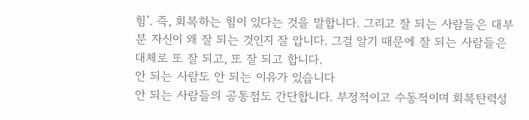힘’. 즉, 회복하는 힘이 있다는 것을 말합니다. 그리고 잘 되는 사람들은 대부분 자신이 왜 잘 되는 것인지 잘 압니다. 그걸 알기 때문에 잘 되는 사람들은 대체로 또 잘 되고, 또 잘 되고 합니다.
안 되는 사람도 안 되는 이유가 있습니다
안 되는 사람들의 공통점도 간단합니다. 부정적이고 수동적이며 회복탄력성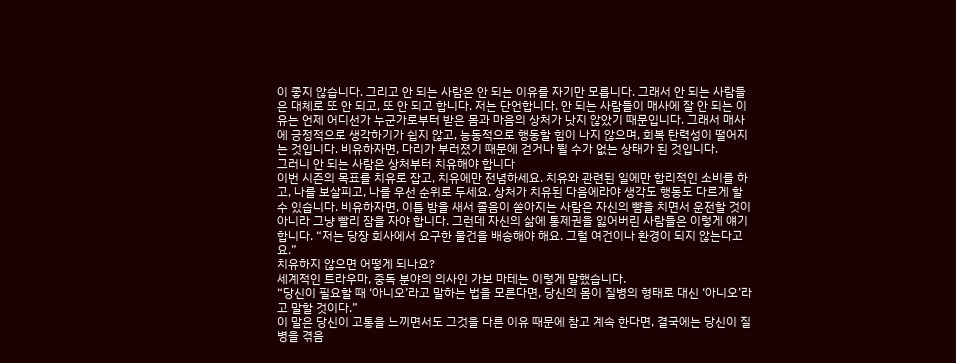이 좋지 않습니다. 그리고 안 되는 사람은 안 되는 이유를 자기만 모릅니다. 그래서 안 되는 사람들은 대체로 또 안 되고, 또 안 되고 합니다. 저는 단언합니다. 안 되는 사람들이 매사에 잘 안 되는 이유는 언제 어디선가 누군가로부터 받은 몸과 마음의 상처가 낫지 않았기 때문입니다. 그래서 매사에 긍정적으로 생각하기가 쉽지 않고, 능동적으로 행동할 힘이 나지 않으며, 회복 탄력성이 떨어지는 것입니다. 비유하자면, 다리가 부러졌기 때문에 걷거나 뛸 수가 없는 상태가 된 것입니다.
그러니 안 되는 사람은 상처부터 치유해야 합니다
이번 시즌의 목표를 치유로 잡고, 치유에만 전념하세요. 치유와 관련된 일에만 합리적인 소비를 하고, 나를 보살피고, 나를 우선 순위로 두세요. 상처가 치유된 다음에라야 생각도 행동도 다르게 할 수 있습니다. 비유하자면, 이틀 밤을 새서 졸음이 쏟아지는 사람은 자신의 뺨을 치면서 운전할 것이 아니라 그냥 빨리 잠을 자야 합니다. 그런데 자신의 삶에 통제권을 잃어버린 사람들은 이렇게 얘기합니다. “저는 당장 회사에서 요구한 물건을 배송해야 해요. 그럴 여건이나 환경이 되지 않는다고요.”
치유하지 않으면 어떻게 되나요?
세계적인 트라우마, 중독 분야의 의사인 가보 마테는 이렇게 말했습니다.
“당신이 필요할 때 ‘아니오’라고 말하는 법을 모른다면, 당신의 몸이 질병의 형태로 대신 ‘아니오’라고 말할 것이다.”
이 말은 당신이 고통을 느끼면서도 그것을 다른 이유 때문에 참고 계속 한다면, 결국에는 당신이 질병을 겪음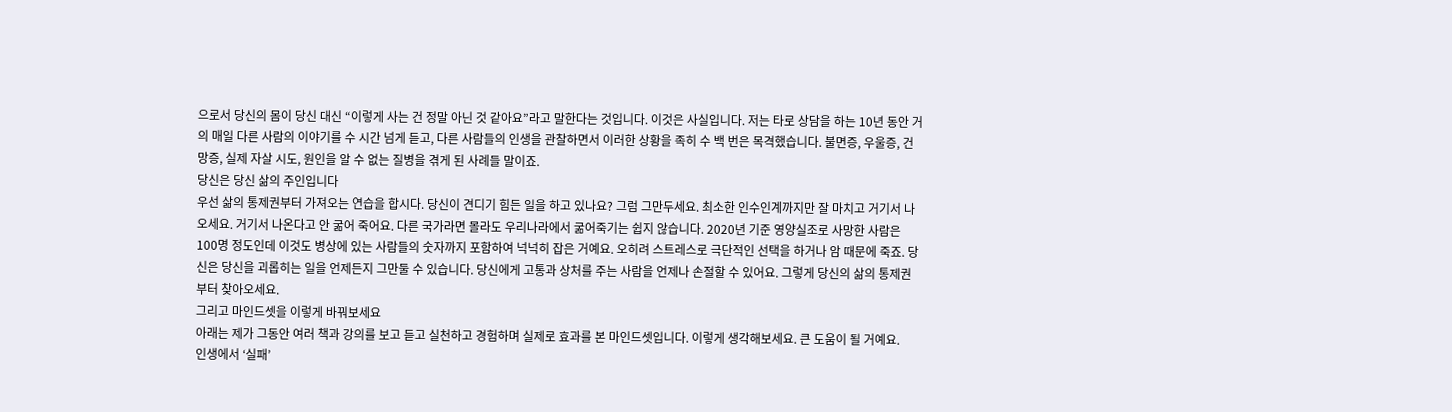으로서 당신의 몸이 당신 대신 “이렇게 사는 건 정말 아닌 것 같아요”라고 말한다는 것입니다. 이것은 사실입니다. 저는 타로 상담을 하는 10년 동안 거의 매일 다른 사람의 이야기를 수 시간 넘게 듣고, 다른 사람들의 인생을 관찰하면서 이러한 상황을 족히 수 백 번은 목격했습니다. 불면증, 우울증, 건망증, 실제 자살 시도, 원인을 알 수 없는 질병을 겪게 된 사례들 말이죠.
당신은 당신 삶의 주인입니다
우선 삶의 통제권부터 가져오는 연습을 합시다. 당신이 견디기 힘든 일을 하고 있나요? 그럼 그만두세요. 최소한 인수인계까지만 잘 마치고 거기서 나오세요. 거기서 나온다고 안 굶어 죽어요. 다른 국가라면 몰라도 우리나라에서 굶어죽기는 쉽지 않습니다. 2020년 기준 영양실조로 사망한 사람은 100명 정도인데 이것도 병상에 있는 사람들의 숫자까지 포함하여 넉넉히 잡은 거예요. 오히려 스트레스로 극단적인 선택을 하거나 암 때문에 죽죠. 당신은 당신을 괴롭히는 일을 언제든지 그만둘 수 있습니다. 당신에게 고통과 상처를 주는 사람을 언제나 손절할 수 있어요. 그렇게 당신의 삶의 통제권부터 찾아오세요.
그리고 마인드셋을 이렇게 바꿔보세요
아래는 제가 그동안 여러 책과 강의를 보고 듣고 실천하고 경험하며 실제로 효과를 본 마인드셋입니다. 이렇게 생각해보세요. 큰 도움이 될 거예요.
인생에서 ‘실패’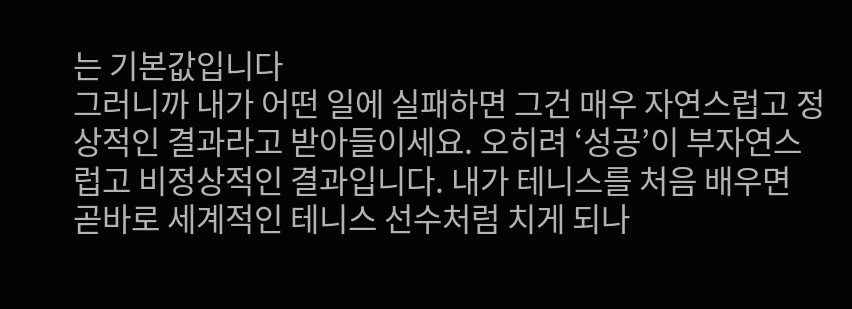는 기본값입니다
그러니까 내가 어떤 일에 실패하면 그건 매우 자연스럽고 정상적인 결과라고 받아들이세요. 오히려 ‘성공’이 부자연스럽고 비정상적인 결과입니다. 내가 테니스를 처음 배우면 곧바로 세계적인 테니스 선수처럼 치게 되나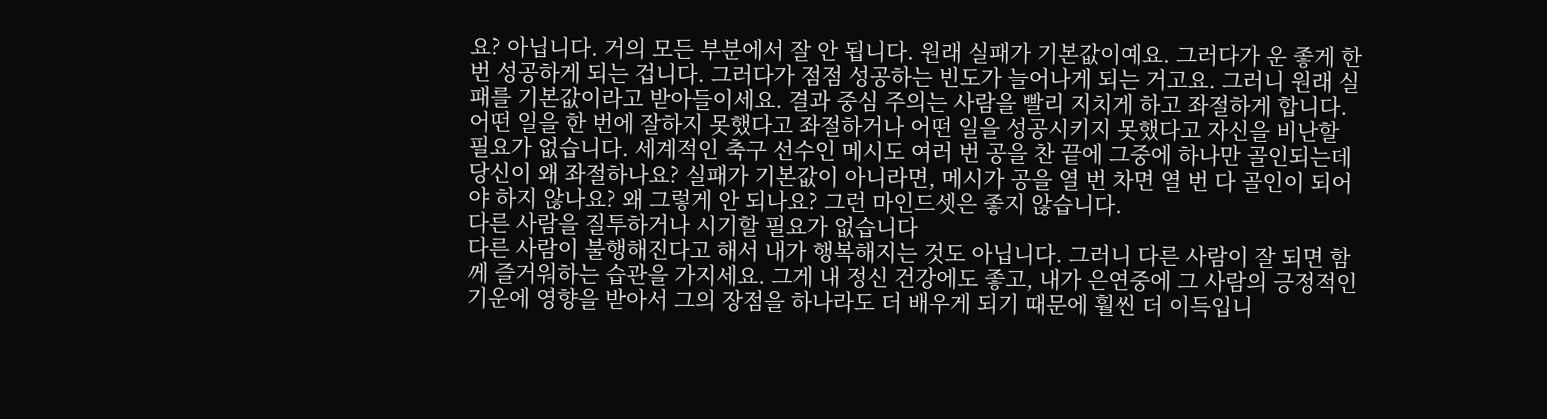요? 아닙니다. 거의 모든 부분에서 잘 안 됩니다. 원래 실패가 기본값이예요. 그러다가 운 좋게 한 번 성공하게 되는 겁니다. 그러다가 점점 성공하는 빈도가 늘어나게 되는 거고요. 그러니 원래 실패를 기본값이라고 받아들이세요. 결과 중심 주의는 사람을 빨리 지치게 하고 좌절하게 합니다. 어떤 일을 한 번에 잘하지 못했다고 좌절하거나 어떤 일을 성공시키지 못했다고 자신을 비난할 필요가 없습니다. 세계적인 축구 선수인 메시도 여러 번 공을 찬 끝에 그중에 하나만 골인되는데 당신이 왜 좌절하나요? 실패가 기본값이 아니라면, 메시가 공을 열 번 차면 열 번 다 골인이 되어야 하지 않나요? 왜 그렇게 안 되나요? 그런 마인드셋은 좋지 않습니다.
다른 사람을 질투하거나 시기할 필요가 없습니다
다른 사람이 불행해진다고 해서 내가 행복해지는 것도 아닙니다. 그러니 다른 사람이 잘 되면 함께 즐거워하는 습관을 가지세요. 그게 내 정신 건강에도 좋고, 내가 은연중에 그 사람의 긍정적인 기운에 영향을 받아서 그의 장점을 하나라도 더 배우게 되기 때문에 훨씬 더 이득입니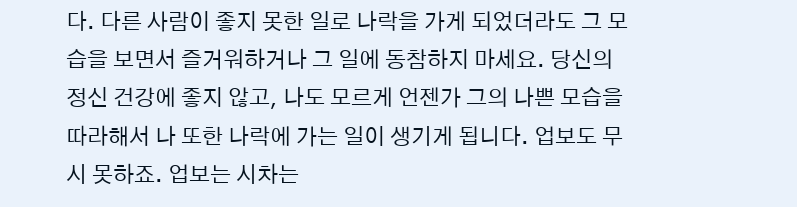다. 다른 사람이 좋지 못한 일로 나락을 가게 되었더라도 그 모습을 보면서 즐거워하거나 그 일에 동참하지 마세요. 당신의 정신 건강에 좋지 않고, 나도 모르게 언젠가 그의 나쁜 모습을 따라해서 나 또한 나락에 가는 일이 생기게 됩니다. 업보도 무시 못하죠. 업보는 시차는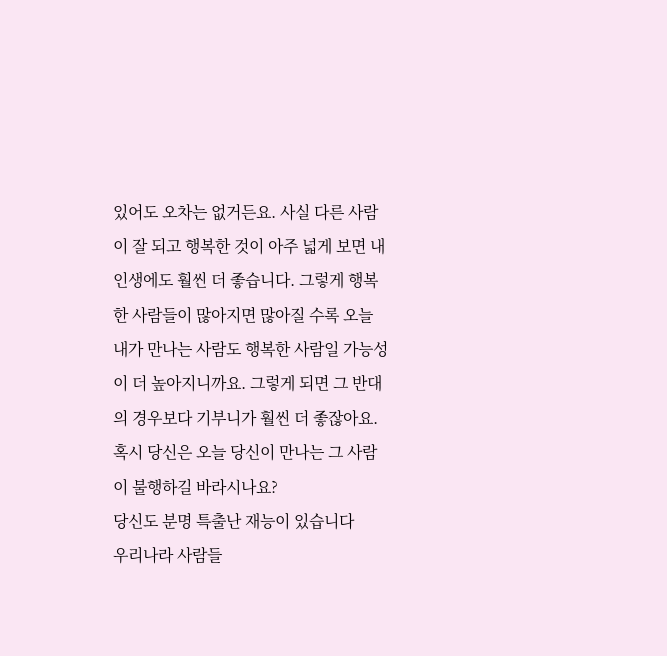있어도 오차는 없거든요. 사실 다른 사람이 잘 되고 행복한 것이 아주 넓게 보면 내 인생에도 훨씬 더 좋습니다. 그렇게 행복한 사람들이 많아지면 많아질 수록 오늘 내가 만나는 사람도 행복한 사람일 가능성이 더 높아지니까요. 그렇게 되면 그 반대의 경우보다 기부니가 훨씬 더 좋잖아요. 혹시 당신은 오늘 당신이 만나는 그 사람이 불행하길 바라시나요?
당신도 분명 특출난 재능이 있습니다
우리나라 사람들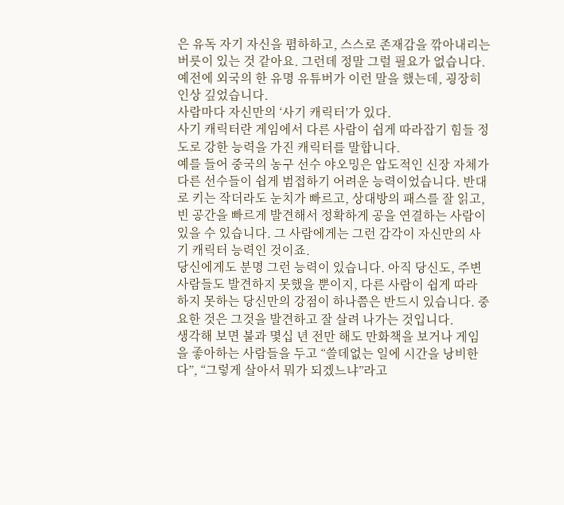은 유독 자기 자신을 폄하하고, 스스로 존재감을 깎아내리는 버릇이 있는 것 같아요. 그런데 정말 그럴 필요가 없습니다.
예전에 외국의 한 유명 유튜버가 이런 말을 했는데, 굉장히 인상 깊었습니다.
사람마다 자신만의 ‘사기 캐릭터’가 있다.
사기 캐릭터란 게임에서 다른 사람이 쉽게 따라잡기 힘들 정도로 강한 능력을 가진 캐릭터를 말합니다.
예를 들어 중국의 농구 선수 야오밍은 압도적인 신장 자체가 다른 선수들이 쉽게 범접하기 어려운 능력이었습니다. 반대로 키는 작더라도 눈치가 빠르고, 상대방의 패스를 잘 읽고, 빈 공간을 빠르게 발견해서 정확하게 공을 연결하는 사람이 있을 수 있습니다. 그 사람에게는 그런 감각이 자신만의 사기 캐릭터 능력인 것이죠.
당신에게도 분명 그런 능력이 있습니다. 아직 당신도, 주변 사람들도 발견하지 못했을 뿐이지, 다른 사람이 쉽게 따라 하지 못하는 당신만의 강점이 하나쯤은 반드시 있습니다. 중요한 것은 그것을 발견하고 잘 살려 나가는 것입니다.
생각해 보면 불과 몇십 년 전만 해도 만화책을 보거나 게임을 좋아하는 사람들을 두고 “쓸데없는 일에 시간을 낭비한다”, “그렇게 살아서 뭐가 되겠느냐”라고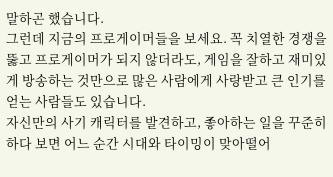말하곤 했습니다.
그런데 지금의 프로게이머들을 보세요. 꼭 치열한 경쟁을 뚫고 프로게이머가 되지 않더라도, 게임을 잘하고 재미있게 방송하는 것만으로 많은 사람에게 사랑받고 큰 인기를 얻는 사람들도 있습니다.
자신만의 사기 캐릭터를 발견하고, 좋아하는 일을 꾸준히 하다 보면 어느 순간 시대와 타이밍이 맞아떨어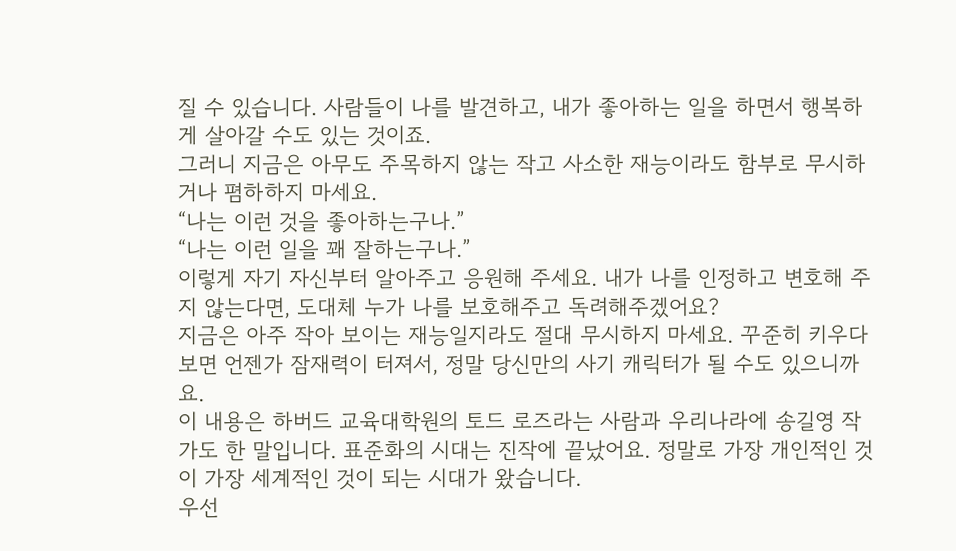질 수 있습니다. 사람들이 나를 발견하고, 내가 좋아하는 일을 하면서 행복하게 살아갈 수도 있는 것이죠.
그러니 지금은 아무도 주목하지 않는 작고 사소한 재능이라도 함부로 무시하거나 폄하하지 마세요.
“나는 이런 것을 좋아하는구나.”
“나는 이런 일을 꽤 잘하는구나.”
이렇게 자기 자신부터 알아주고 응원해 주세요. 내가 나를 인정하고 변호해 주지 않는다면, 도대체 누가 나를 보호해주고 독려해주겠어요?
지금은 아주 작아 보이는 재능일지라도 절대 무시하지 마세요. 꾸준히 키우다 보면 언젠가 잠재력이 터져서, 정말 당신만의 사기 캐릭터가 될 수도 있으니까요.
이 내용은 하버드 교육대학원의 토드 로즈라는 사람과 우리나라에 송길영 작가도 한 말입니다. 표준화의 시대는 진작에 끝났어요. 정말로 가장 개인적인 것이 가장 세계적인 것이 되는 시대가 왔습니다.
우선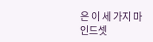은 이 세 가지 마인드셋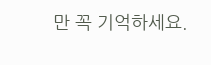만 꼭 기억하세요.